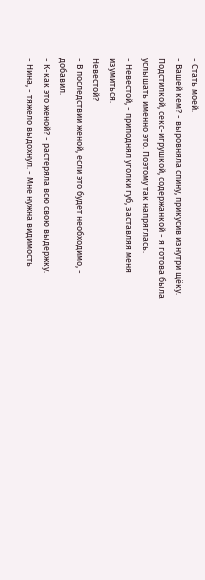- Стать моей.
- Вашей кем? - выровняла спину, прикусив изнутри щёку.
Подстилкой, секс-игрушкой, содержанкой - я готова была услышать именно это. Поэтому так напряглась.
- Невестой, - приподнял уголки губ, заставляя меня изумиться.
Невестой?
- В последствии женой, если это будет необходимо, - добавил.
- К-как это женой? - растеряла всю свою выдержку.
- Нина, - тяжело выдохнул. - Мне нужна видимость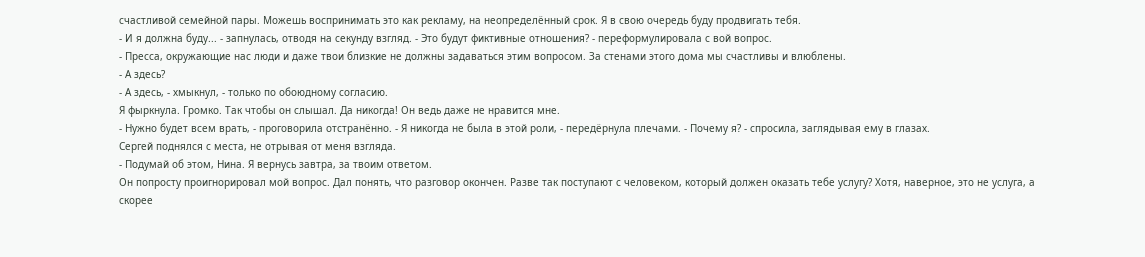счастливой семейной пары. Можешь воспринимать это как рекламу, на неопределённый срок. Я в свою очередь буду продвигать тебя.
- И я должна буду... - запнулась, отводя на секунду взгляд. - Это будут фиктивные отношения? - переформулировала с вой вопрос.
- Пресса, окружающие нас люди и даже твои близкие не должны задаваться этим вопросом. За стенами этого дома мы счастливы и влюблены.
- А здесь?
- А здесь, - хмыкнул, - только по обоюдному согласию.
Я фыркнула. Громко. Так чтобы он слышал. Да никогда! Он ведь даже не нравится мне.
- Нужно будет всем врать, - проговорила отстранённо. - Я никогда не была в этой роли, - передёрнула плечами. - Почему я? - спросила, заглядывая ему в глазах.
Сергей поднялся с места, не отрывая от меня взгляда.
- Подумай об этом, Нина. Я вернусь завтра, за твоим ответом.
Он попросту проигнорировал мой вопрос. Дал понять, что разговор окончен. Разве так поступают с человеком, который должен оказать тебе услугу? Хотя, наверное, это не услуга, а скорее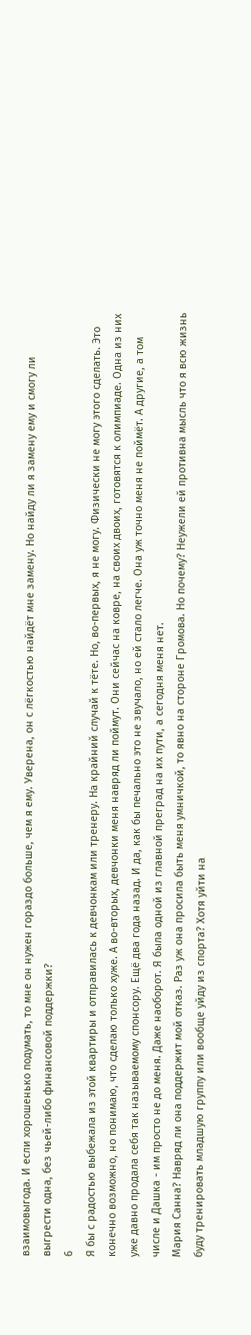взаимовыгода. И если хорошенько подумать, то мне он нужен гораздо больше, чем я ему. Уверена, он с лёгкостью найдёт мне замену. Но найду ли я замену ему и смогу ли выгрести одна, без чьей-либо финансовой поддержки?
6
Я бы с радостью выбежала из этой квартиры и отправилась к девчонкам или тренеру. На крайний случай к тёте. Но, во-первых, я не могу. Физически не могу этого сделать. Это конечно возможно, но понимаю, что сделаю только хуже. А во-вторых, девчонки меня навряд ли поймут. Они сейчас на ковре, на своих двоих, готовятся к олимпиаде. Одна из них уже давно продала себя так называемому спонсору. Ещё два года назад. И да, как бы печально это не звучало, но ей стало легче. Она уж точно меня не поймёт. А другие, а том числе и Дашка - им просто не до меня. Даже наоборот. Я была одной из главной преград на их пути, а сегодня меня нет.
Мария Санна? Навряд ли она поддержит мой отказ. Раз уж она просила быть меня умничкой, то явно на стороне Громова. Но почему? Неужели ей противна мысль что я всю жизнь буду тренировать младшую группу или вообще уйду из спорта? Хотя уйти на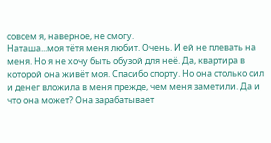совсем я, наверное, не смогу.
Наташа...моя тётя меня любит. Очень. И ей не плевать на меня. Но я не хочу быть обузой для неё. Да, квартира в которой она живёт моя. Спасибо спорту. Но она столько сил и денег вложила в меня прежде, чем меня заметили. Да и что она может? Она зарабатывает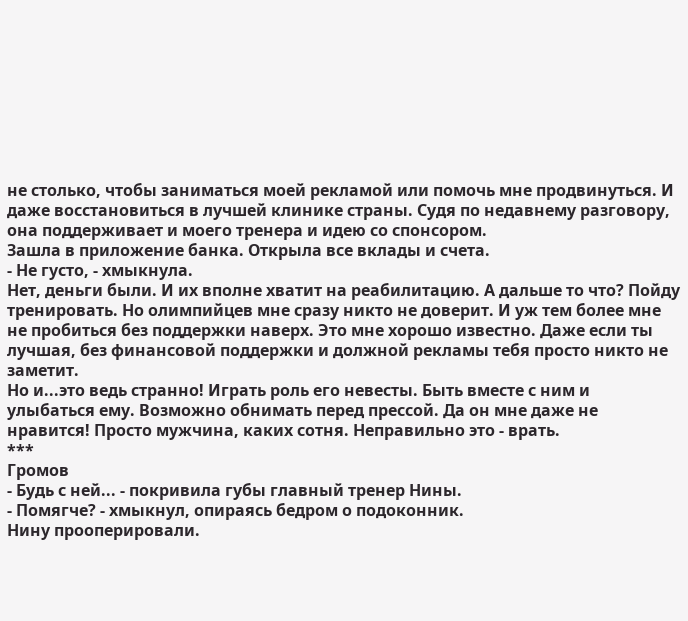не столько, чтобы заниматься моей рекламой или помочь мне продвинуться. И даже восстановиться в лучшей клинике страны. Судя по недавнему разговору, она поддерживает и моего тренера и идею со спонсором.
Зашла в приложение банка. Открыла все вклады и счета.
- Не густо, - хмыкнула.
Нет, деньги были. И их вполне хватит на реабилитацию. А дальше то что? Пойду тренировать. Но олимпийцев мне сразу никто не доверит. И уж тем более мне не пробиться без поддержки наверх. Это мне хорошо известно. Даже если ты лучшая, без финансовой поддержки и должной рекламы тебя просто никто не заметит.
Но и...это ведь странно! Играть роль его невесты. Быть вместе с ним и улыбаться ему. Возможно обнимать перед прессой. Да он мне даже не нравится! Просто мужчина, каких сотня. Неправильно это - врать.
***
Громов
- Будь с ней... - покривила губы главный тренер Нины.
- Помягче? - хмыкнул, опираясь бедром о подоконник.
Нину прооперировали.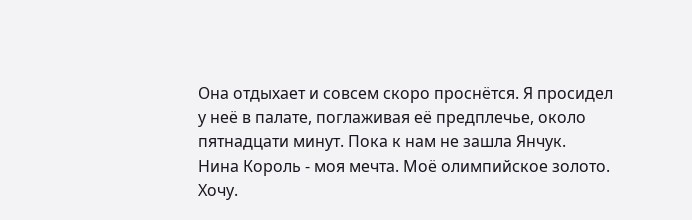Она отдыхает и совсем скоро проснётся. Я просидел у неё в палате, поглаживая её предплечье, около пятнадцати минут. Пока к нам не зашла Янчук.
Нина Король - моя мечта. Моё олимпийское золото. Хочу.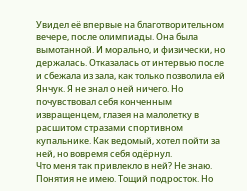Увидел её впервые на благотворительном вечере, после олимпиады. Она была вымотанной. И морально, и физически, но держалась. Отказалась от интервью после и сбежала из зала, как только позволила ей Янчук. Я не знал о ней ничего. Но почувствовал себя конченным извращенцем, глазея на малолетку в расшитом стразами спортивном купальнике. Как ведомый, хотел пойти за ней, но вовремя себя одёрнул.
Что меня так привлекло в ней? Не знаю. Понятия не имею. Тощий подросток. Но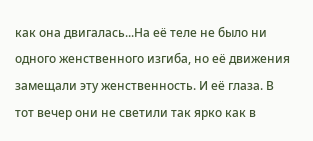как она двигалась...На её теле не было ни одного женственного изгиба, но её движения замещали эту женственность. И её глаза. В тот вечер они не светили так ярко как в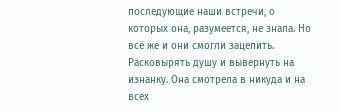последующие наши встречи, о которых она, разумеется, не знала. Но всё же и они смогли зацепить. Расковырять душу и вывернуть на изнанку. Она смотрела в никуда и на всех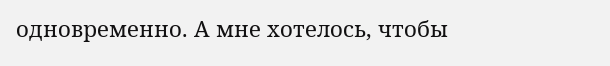одновременно. А мне хотелось, чтобы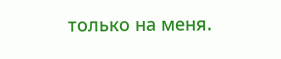только на меня.